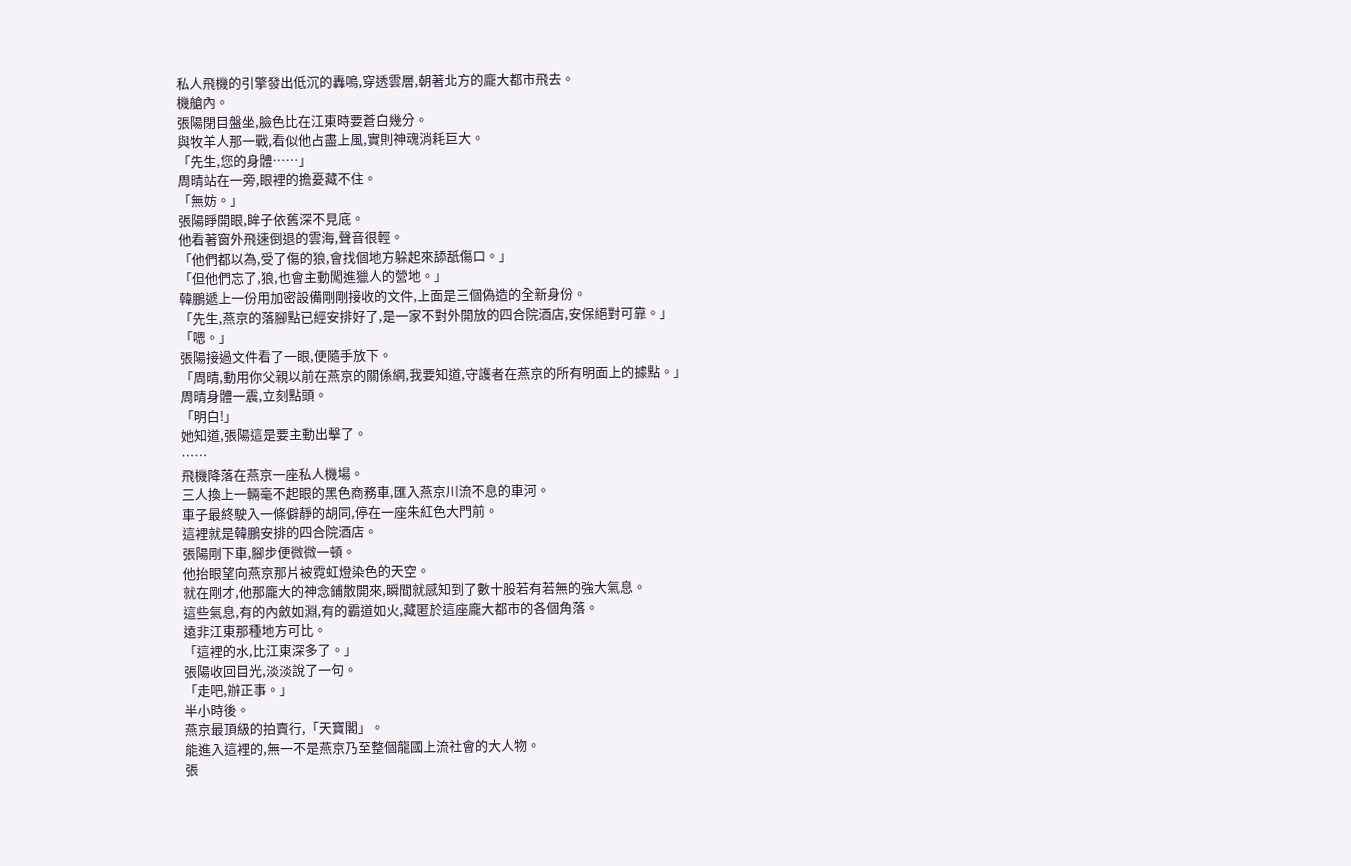私人飛機的引擎發出低沉的轟鳴,穿透雲層,朝著北方的龐大都市飛去。
機艙內。
張陽閉目盤坐,臉色比在江東時要蒼白幾分。
與牧羊人那一戰,看似他占盡上風,實則神魂消耗巨大。
「先生,您的身體……」
周晴站在一旁,眼裡的擔憂藏不住。
「無妨。」
張陽睜開眼,眸子依舊深不見底。
他看著窗外飛速倒退的雲海,聲音很輕。
「他們都以為,受了傷的狼,會找個地方躲起來舔舐傷口。」
「但他們忘了,狼,也會主動闖進獵人的營地。」
韓鵬遞上一份用加密設備剛剛接收的文件,上面是三個偽造的全新身份。
「先生,燕京的落腳點已經安排好了,是一家不對外開放的四合院酒店,安保絕對可靠。」
「嗯。」
張陽接過文件看了一眼,便隨手放下。
「周晴,動用你父親以前在燕京的關係網,我要知道,守護者在燕京的所有明面上的據點。」
周晴身體一震,立刻點頭。
「明白!」
她知道,張陽這是要主動出擊了。
……
飛機降落在燕京一座私人機場。
三人換上一輛毫不起眼的黑色商務車,匯入燕京川流不息的車河。
車子最終駛入一條僻靜的胡同,停在一座朱紅色大門前。
這裡就是韓鵬安排的四合院酒店。
張陽剛下車,腳步便微微一頓。
他抬眼望向燕京那片被霓虹燈染色的天空。
就在剛才,他那龐大的神念鋪散開來,瞬間就感知到了數十股若有若無的強大氣息。
這些氣息,有的內斂如淵,有的霸道如火,藏匿於這座龐大都市的各個角落。
遠非江東那種地方可比。
「這裡的水,比江東深多了。」
張陽收回目光,淡淡說了一句。
「走吧,辦正事。」
半小時後。
燕京最頂級的拍賣行,「天寶閣」。
能進入這裡的,無一不是燕京乃至整個龍國上流社會的大人物。
張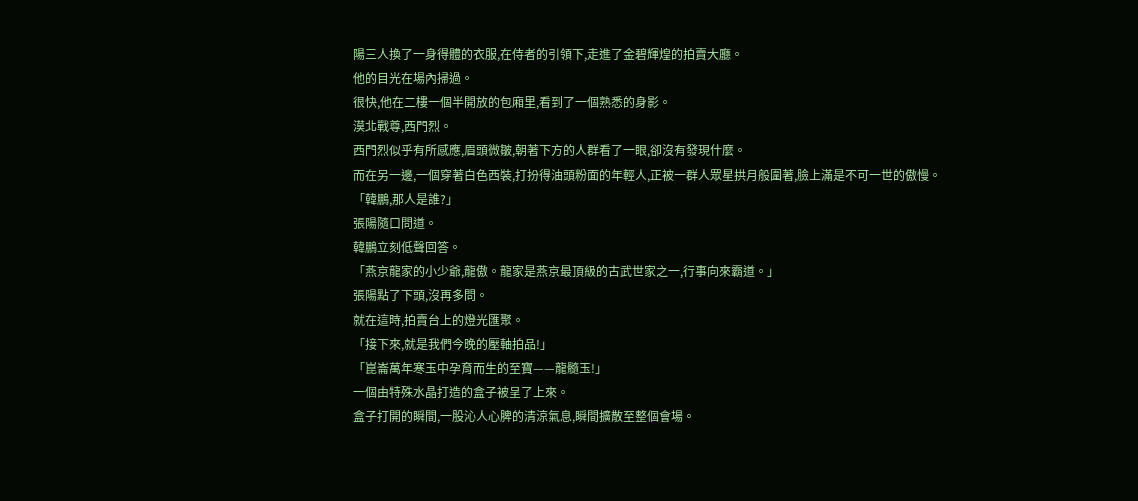陽三人換了一身得體的衣服,在侍者的引領下,走進了金碧輝煌的拍賣大廳。
他的目光在場內掃過。
很快,他在二樓一個半開放的包廂里,看到了一個熟悉的身影。
漠北戰尊,西門烈。
西門烈似乎有所感應,眉頭微皺,朝著下方的人群看了一眼,卻沒有發現什麼。
而在另一邊,一個穿著白色西裝,打扮得油頭粉面的年輕人,正被一群人眾星拱月般圍著,臉上滿是不可一世的傲慢。
「韓鵬,那人是誰?」
張陽隨口問道。
韓鵬立刻低聲回答。
「燕京龍家的小少爺,龍傲。龍家是燕京最頂級的古武世家之一,行事向來霸道。」
張陽點了下頭,沒再多問。
就在這時,拍賣台上的燈光匯聚。
「接下來,就是我們今晚的壓軸拍品!」
「崑崙萬年寒玉中孕育而生的至寶——龍髓玉!」
一個由特殊水晶打造的盒子被呈了上來。
盒子打開的瞬間,一股沁人心脾的清涼氣息,瞬間擴散至整個會場。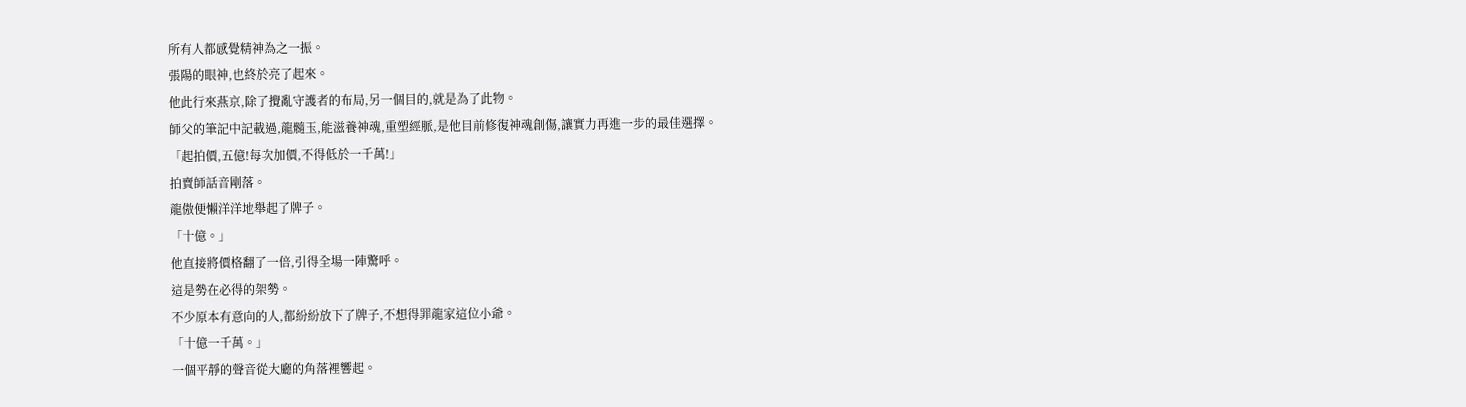所有人都感覺精神為之一振。
張陽的眼神,也終於亮了起來。
他此行來燕京,除了攪亂守護者的布局,另一個目的,就是為了此物。
師父的筆記中記載過,龍髓玉,能滋養神魂,重塑經脈,是他目前修復神魂創傷,讓實力再進一步的最佳選擇。
「起拍價,五億!每次加價,不得低於一千萬!」
拍賣師話音剛落。
龍傲便懶洋洋地舉起了牌子。
「十億。」
他直接將價格翻了一倍,引得全場一陣驚呼。
這是勢在必得的架勢。
不少原本有意向的人,都紛紛放下了牌子,不想得罪龍家這位小爺。
「十億一千萬。」
一個平靜的聲音從大廳的角落裡響起。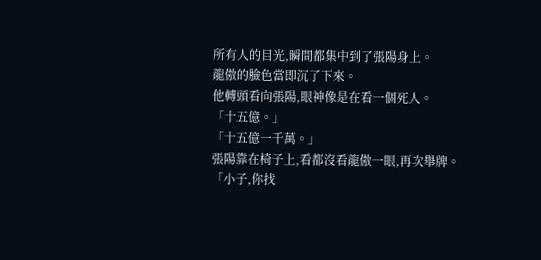所有人的目光,瞬間都集中到了張陽身上。
龍傲的臉色當即沉了下來。
他轉頭看向張陽,眼神像是在看一個死人。
「十五億。」
「十五億一千萬。」
張陽靠在椅子上,看都沒看龍傲一眼,再次舉牌。
「小子,你找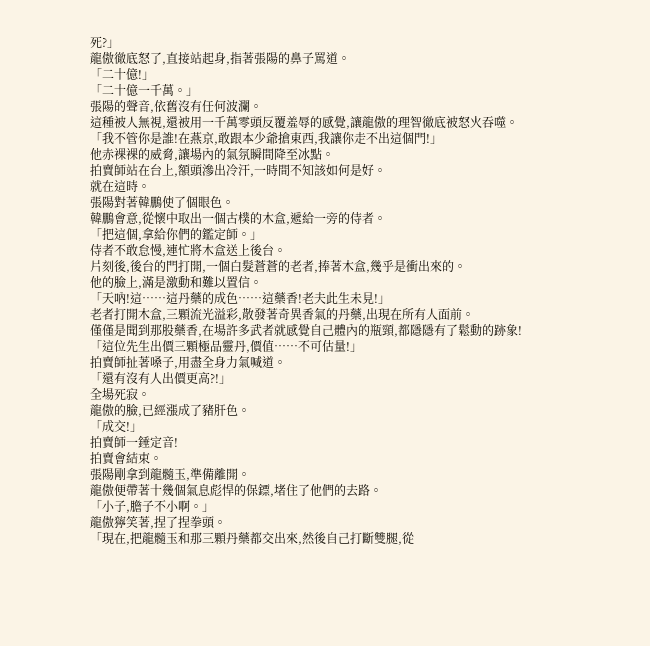死?」
龍傲徹底怒了,直接站起身,指著張陽的鼻子罵道。
「二十億!」
「二十億一千萬。」
張陽的聲音,依舊沒有任何波瀾。
這種被人無視,還被用一千萬零頭反覆羞辱的感覺,讓龍傲的理智徹底被怒火吞噬。
「我不管你是誰!在燕京,敢跟本少爺搶東西,我讓你走不出這個門!」
他赤裸裸的威脅,讓場內的氣氛瞬間降至冰點。
拍賣師站在台上,額頭滲出冷汗,一時間不知該如何是好。
就在這時。
張陽對著韓鵬使了個眼色。
韓鵬會意,從懷中取出一個古樸的木盒,遞給一旁的侍者。
「把這個,拿給你們的鑑定師。」
侍者不敢怠慢,連忙將木盒送上後台。
片刻後,後台的門打開,一個白髮蒼蒼的老者,捧著木盒,幾乎是衝出來的。
他的臉上,滿是激動和難以置信。
「天吶!這……這丹藥的成色……這藥香!老夫此生未見!」
老者打開木盒,三顆流光溢彩,散發著奇異香氣的丹藥,出現在所有人面前。
僅僅是聞到那股藥香,在場許多武者就感覺自己體內的瓶頸,都隱隱有了鬆動的跡象!
「這位先生出價三顆極品靈丹,價值……不可估量!」
拍賣師扯著嗓子,用盡全身力氣喊道。
「還有沒有人出價更高?!」
全場死寂。
龍傲的臉,已經漲成了豬肝色。
「成交!」
拍賣師一錘定音!
拍賣會結束。
張陽剛拿到龍髓玉,準備離開。
龍傲便帶著十幾個氣息彪悍的保鏢,堵住了他們的去路。
「小子,膽子不小啊。」
龍傲獰笑著,捏了捏拳頭。
「現在,把龍髓玉和那三顆丹藥都交出來,然後自己打斷雙腿,從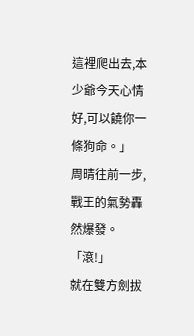這裡爬出去,本少爺今天心情好,可以饒你一條狗命。」
周晴往前一步,戰王的氣勢轟然爆發。
「滾!」
就在雙方劍拔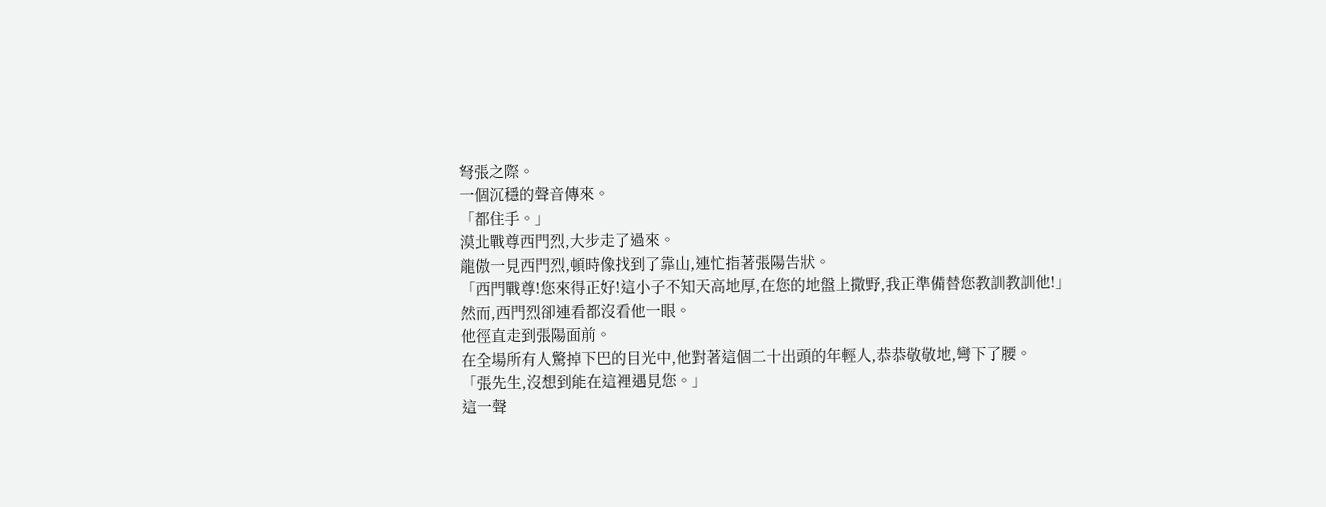弩張之際。
一個沉穩的聲音傳來。
「都住手。」
漠北戰尊西門烈,大步走了過來。
龍傲一見西門烈,頓時像找到了靠山,連忙指著張陽告狀。
「西門戰尊!您來得正好!這小子不知天高地厚,在您的地盤上撒野,我正準備替您教訓教訓他!」
然而,西門烈卻連看都沒看他一眼。
他徑直走到張陽面前。
在全場所有人驚掉下巴的目光中,他對著這個二十出頭的年輕人,恭恭敬敬地,彎下了腰。
「張先生,沒想到能在這裡遇見您。」
這一聲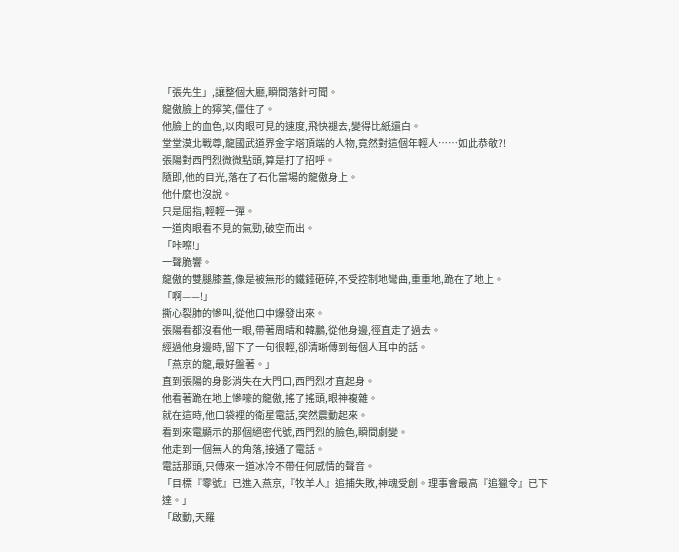「張先生」,讓整個大廳,瞬間落針可聞。
龍傲臉上的獰笑,僵住了。
他臉上的血色,以肉眼可見的速度,飛快褪去,變得比紙還白。
堂堂漠北戰尊,龍國武道界金字塔頂端的人物,竟然對這個年輕人……如此恭敬?!
張陽對西門烈微微點頭,算是打了招呼。
隨即,他的目光,落在了石化當場的龍傲身上。
他什麼也沒說。
只是屈指,輕輕一彈。
一道肉眼看不見的氣勁,破空而出。
「咔嚓!」
一聲脆響。
龍傲的雙腿膝蓋,像是被無形的鐵錘砸碎,不受控制地彎曲,重重地,跪在了地上。
「啊——!」
撕心裂肺的慘叫,從他口中爆發出來。
張陽看都沒看他一眼,帶著周晴和韓鵬,從他身邊,徑直走了過去。
經過他身邊時,留下了一句很輕,卻清晰傳到每個人耳中的話。
「燕京的龍,最好盤著。」
直到張陽的身影消失在大門口,西門烈才直起身。
他看著跪在地上慘嚎的龍傲,搖了搖頭,眼神複雜。
就在這時,他口袋裡的衛星電話,突然震動起來。
看到來電顯示的那個絕密代號,西門烈的臉色,瞬間劇變。
他走到一個無人的角落,接通了電話。
電話那頭,只傳來一道冰冷不帶任何感情的聲音。
「目標『零號』已進入燕京,『牧羊人』追捕失敗,神魂受創。理事會最高『追獵令』已下達。」
「啟動,天羅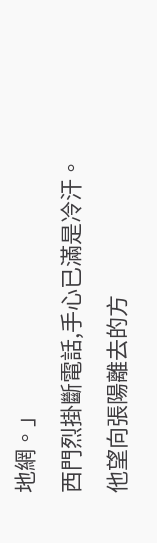地網。」
西門烈掛斷電話,手心已滿是冷汗。
他望向張陽離去的方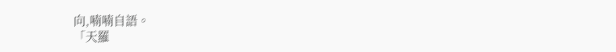向,喃喃自語。
「天羅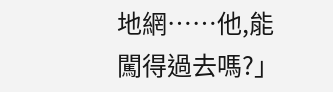地網……他,能闖得過去嗎?」